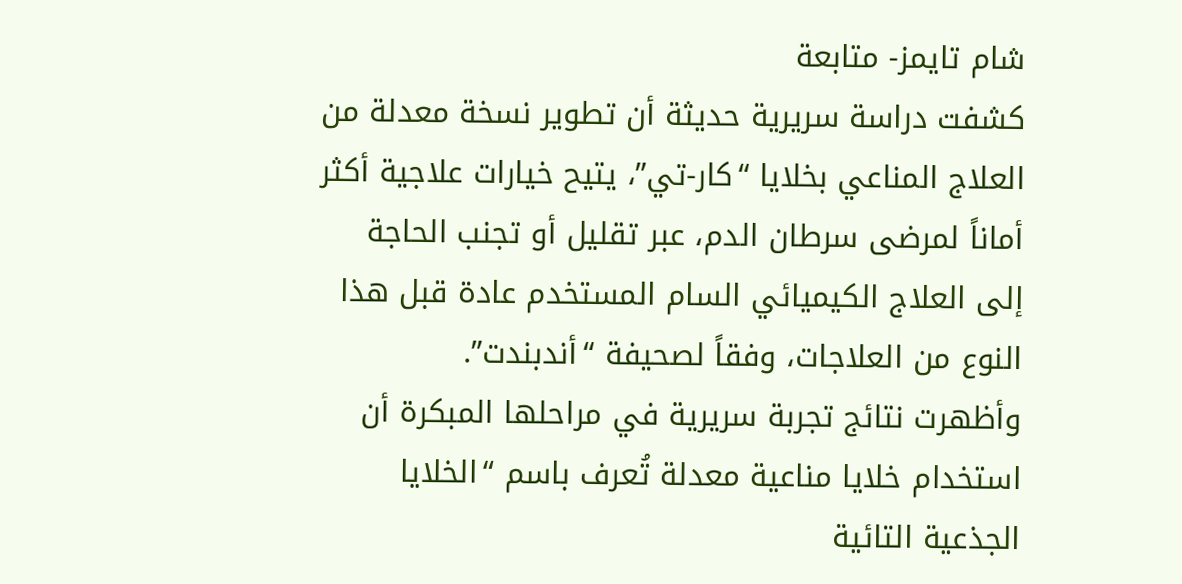شام تايمز- متابعة
كشفت دراسة سريرية حديثة أن تطوير نسخة معدلة من العلاج المناعي بخلايا “كار-تي”، يتيح خيارات علاجية أكثر أماناً لمرضى سرطان الدم، عبر تقليل أو تجنب الحاجة إلى العلاج الكيميائي السام المستخدم عادة قبل هذا النوع من العلاجات، وفقاً لصحيفة “أندبندت”.
وأظهرت نتائج تجربة سريرية في مراحلها المبكرة أن استخدام خلايا مناعية معدلة تُعرف باسم “الخلايا الجذعية التائية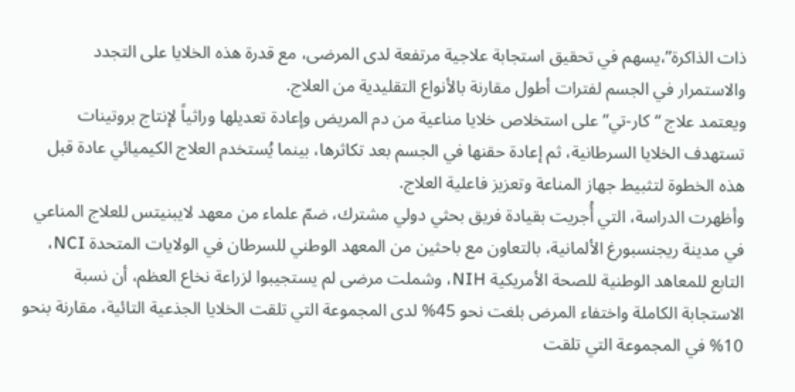ذات الذاكرة”،يسهم في تحقيق استجابة علاجية مرتفعة لدى المرضى، مع قدرة هذه الخلايا على التجدد والاستمرار في الجسم لفترات أطول مقارنة بالأنواع التقليدية من العلاج.
ويعتمد علاج “كار-تي” على استخلاص خلايا مناعية من دم المريض وإعادة تعديلها وراثياً لإنتاج بروتينات تستهدف الخلايا السرطانية، ثم إعادة حقنها في الجسم بعد تكاثرها، بينما يُستخدم العلاج الكيميائي عادة قبل هذه الخطوة لتثبيط جهاز المناعة وتعزيز فاعلية العلاج.
وأظهرت الدراسة، التي أُجريت بقيادة فريق بحثي دولي مشترك، ضمّ علماء من معهد لايبنيتس للعلاج المناعي في مدينة ريجنسبورغ الألمانية، بالتعاون مع باحثين من المعهد الوطني للسرطان في الولايات المتحدة NCI، التابع للمعاهد الوطنية للصحة الأمريكية NIH، وشملت مرضى لم يستجيبوا لزراعة نخاع العظم، أن نسبة الاستجابة الكاملة واختفاء المرض بلغت نحو 45% لدى المجموعة التي تلقت الخلايا الجذعية التائية، مقارنة بنحو 10% في المجموعة التي تلقت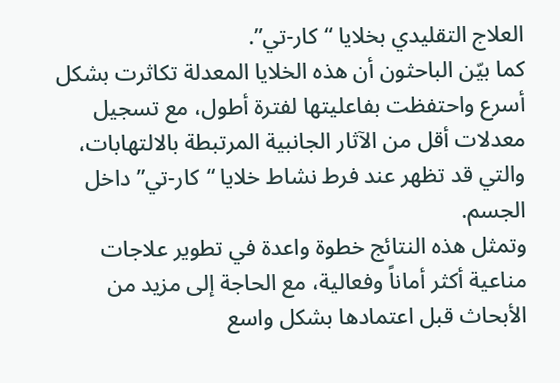العلاج التقليدي بخلايا “كار-تي”.
كما بيّن الباحثون أن هذه الخلايا المعدلة تكاثرت بشكل أسرع واحتفظت بفاعليتها لفترة أطول، مع تسجيل معدلات أقل من الآثار الجانبية المرتبطة بالالتهابات، والتي قد تظهر عند فرط نشاط خلايا “كار-تي” داخل الجسم.
وتمثل هذه النتائج خطوة واعدة في تطوير علاجات مناعية أكثر أماناً وفعالية، مع الحاجة إلى مزيد من الأبحاث قبل اعتمادها بشكل واسع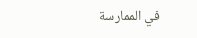في الممارسة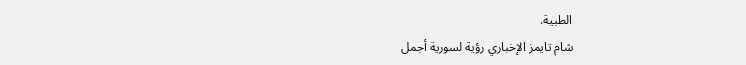الطبية.
شام تايمز الإخباري رؤية لسورية أجمل